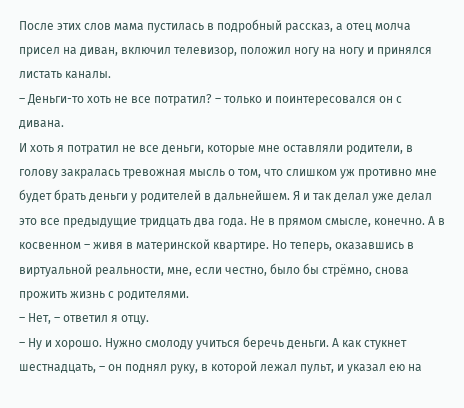После этих слов мама пустилась в подробный рассказ, а отец молча присел на диван, включил телевизор, положил ногу на ногу и принялся листать каналы.
– Деньги-то хоть не все потратил? – только и поинтересовался он с дивана.
И хоть я потратил не все деньги, которые мне оставляли родители, в голову закралась тревожная мысль о том, что слишком уж противно мне будет брать деньги у родителей в дальнейшем. Я и так делал уже делал это все предыдущие тридцать два года. Не в прямом смысле, конечно. А в косвенном – живя в материнской квартире. Но теперь, оказавшись в виртуальной реальности, мне, если честно, было бы стрёмно, снова прожить жизнь с родителями.
– Нет, – ответил я отцу.
– Ну и хорошо. Нужно смолоду учиться беречь деньги. А как стукнет шестнадцать, – он поднял руку, в которой лежал пульт, и указал ею на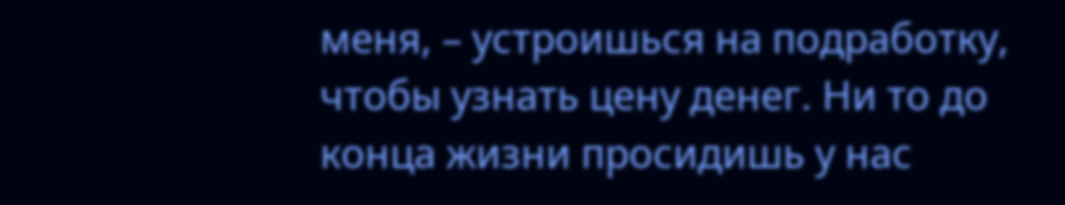меня, – устроишься на подработку, чтобы узнать цену денег. Ни то до конца жизни просидишь у нас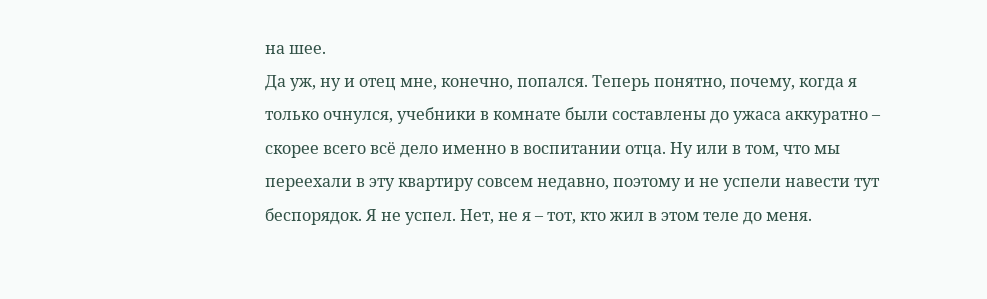на шее.
Да уж, ну и отец мне, конечно, попался. Теперь понятно, почему, когда я только очнулся, учебники в комнате были составлены до ужаса аккуратно – скорее всего всё дело именно в воспитании отца. Ну или в том, что мы переехали в эту квартиру совсем недавно, поэтому и не успели навести тут беспорядок. Я не успел. Нет, не я – тот, кто жил в этом теле до меня.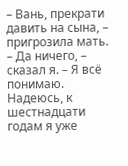– Вань, прекрати давить на сына, – пригрозила мать.
– Да ничего, – сказал я. – Я всё понимаю. Надеюсь, к шестнадцати годам я уже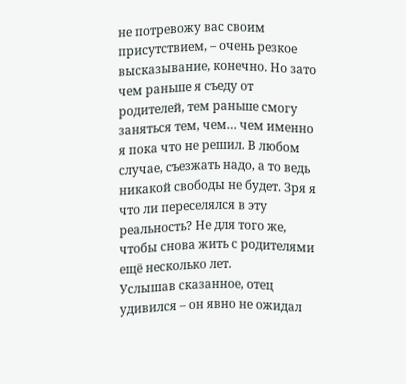не потревожу вас своим присутствием, – очень резкое высказывание, конечно. Но зато чем раньше я съеду от родителей, тем раньше смогу заняться тем, чем… чем именно я пока что не решил. В любом случае, съезжать надо, а то ведь никакой свободы не будет. Зря я что ли переселялся в эту реальность? Не для того же, чтобы снова жить с родителями ещё несколько лет.
Услышав сказанное, отец удивился – он явно не ожидал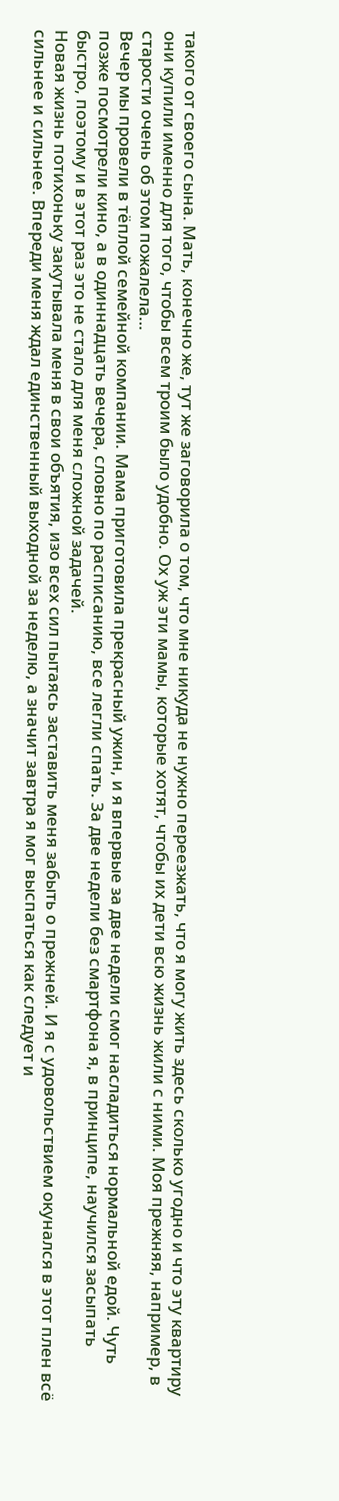такого от своего сына. Мать, конечно же, тут же заговорила о том, что мне никуда не нужно переезжать, что я могу жить здесь сколько угодно и что эту квартиру они купили именно для того, чтобы всем троим было удобно. Ох уж эти мамы, которые хотят, чтобы их дети всю жизнь жили с ними. Моя прежняя, например, в старости очень об этом пожалела…
Вечер мы провели в тёплой семейной компании. Мама приготовила прекрасный ужин, и я впервые за две недели смог насладиться нормальной едой. Чуть позже посмотрели кино, а в одиннадцать вечера, словно по расписанию, все легли спать. За две недели без смартфона я, в принципе, научился засыпать быстро, поэтому и в этот раз это не стало для меня сложной задачей.
Новая жизнь потихоньку закутывала меня в свои объятия, изо всех сил пытаясь заставить меня забыть о прежней. И я с удовольствием окунался в этот плен всё сильнее и сильнее. Впереди меня ждал единственный выходной за неделю, а значит завтра я мог выспаться как следует и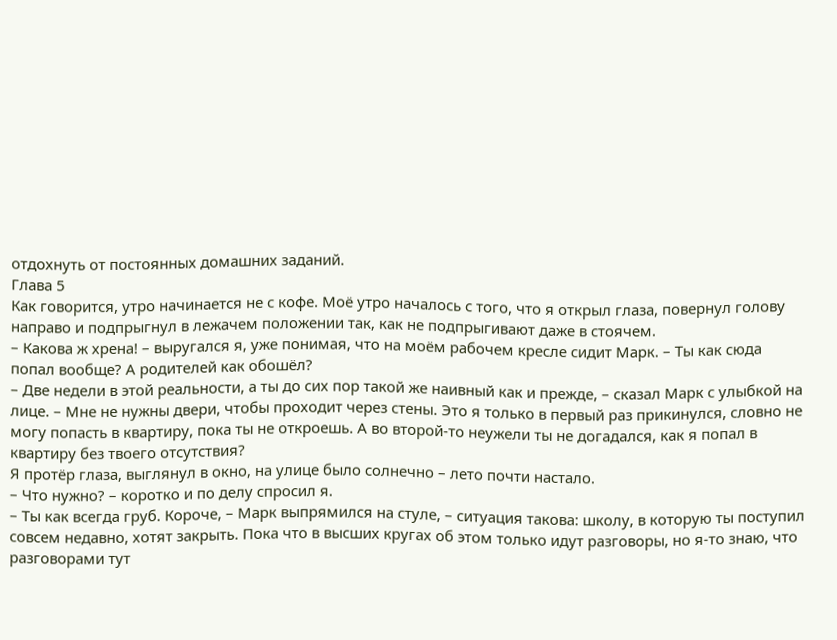отдохнуть от постоянных домашних заданий.
Глава 5
Как говорится, утро начинается не с кофе. Моё утро началось с того, что я открыл глаза, повернул голову направо и подпрыгнул в лежачем положении так, как не подпрыгивают даже в стоячем.
– Какова ж хрена! – выругался я, уже понимая, что на моём рабочем кресле сидит Марк. – Ты как сюда попал вообще? А родителей как обошёл?
– Две недели в этой реальности, а ты до сих пор такой же наивный как и прежде, – сказал Марк с улыбкой на лице. – Мне не нужны двери, чтобы проходит через стены. Это я только в первый раз прикинулся, словно не могу попасть в квартиру, пока ты не откроешь. А во второй-то неужели ты не догадался, как я попал в квартиру без твоего отсутствия?
Я протёр глаза, выглянул в окно, на улице было солнечно – лето почти настало.
– Что нужно? – коротко и по делу спросил я.
– Ты как всегда груб. Короче, – Марк выпрямился на стуле, – ситуация такова: школу, в которую ты поступил совсем недавно, хотят закрыть. Пока что в высших кругах об этом только идут разговоры, но я-то знаю, что разговорами тут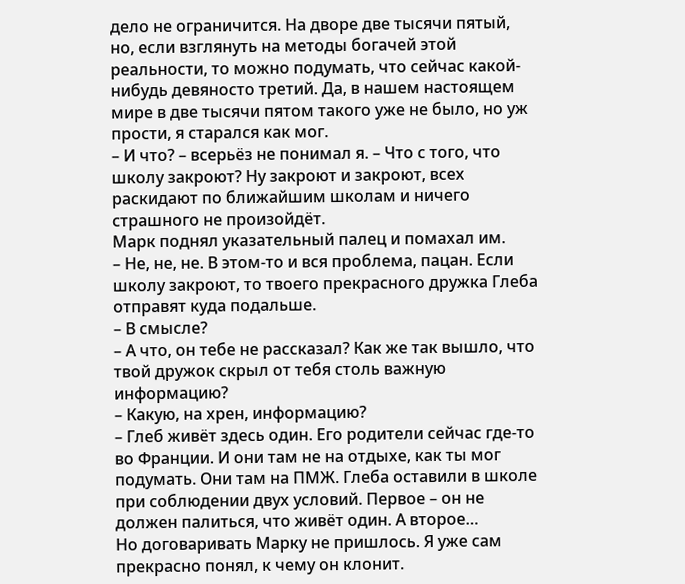дело не ограничится. На дворе две тысячи пятый, но, если взглянуть на методы богачей этой реальности, то можно подумать, что сейчас какой-нибудь девяносто третий. Да, в нашем настоящем мире в две тысячи пятом такого уже не было, но уж прости, я старался как мог.
– И что? – всерьёз не понимал я. – Что с того, что школу закроют? Ну закроют и закроют, всех раскидают по ближайшим школам и ничего страшного не произойдёт.
Марк поднял указательный палец и помахал им.
– Не, не, не. В этом-то и вся проблема, пацан. Если школу закроют, то твоего прекрасного дружка Глеба отправят куда подальше.
– В смысле?
– А что, он тебе не рассказал? Как же так вышло, что твой дружок скрыл от тебя столь важную информацию?
– Какую, на хрен, информацию?
– Глеб живёт здесь один. Его родители сейчас где-то во Франции. И они там не на отдыхе, как ты мог подумать. Они там на ПМЖ. Глеба оставили в школе при соблюдении двух условий. Первое – он не должен палиться, что живёт один. А второе…
Но договаривать Марку не пришлось. Я уже сам прекрасно понял, к чему он клонит.